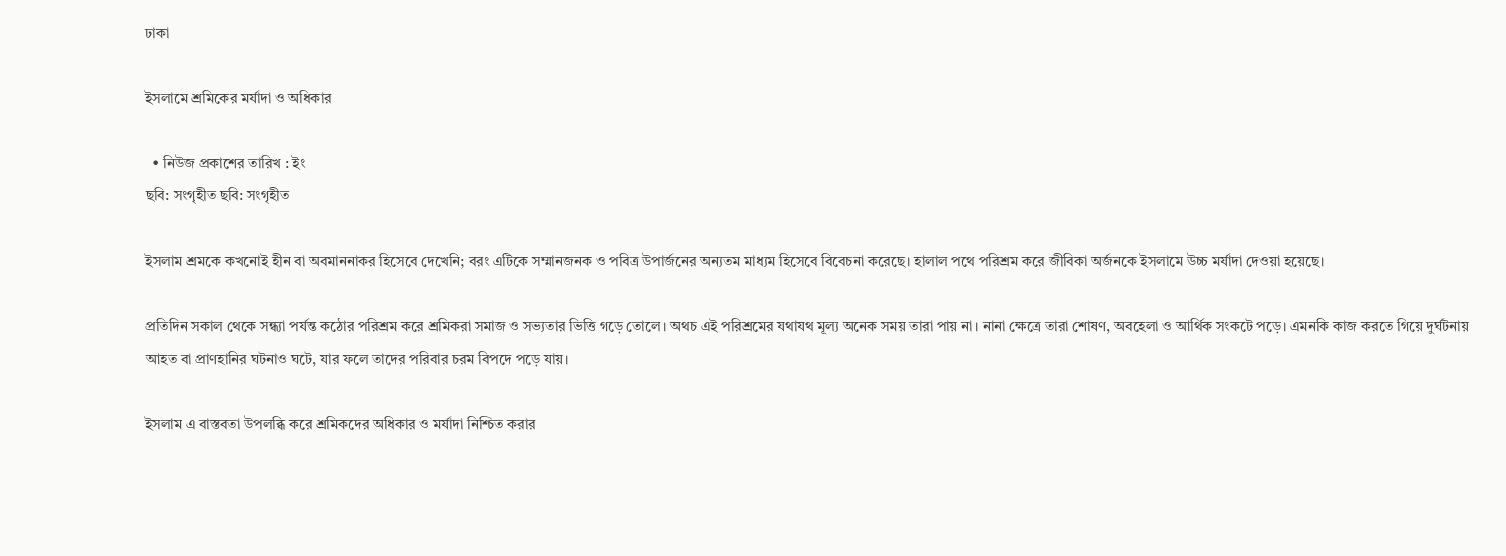ঢাকা

ইসলামে শ্রমিকের মর্যাদা ও অধিকার

  • নিউজ প্রকাশের তারিখ : ইং
ছবি: সংগৃহীত ছবি: সংগৃহীত

ইসলাম শ্রমকে কখনোই হীন বা অবমাননাকর হিসেবে দেখেনি; বরং এটিকে সম্মানজনক ও পবিত্র উপার্জনের অন্যতম মাধ্যম হিসেবে বিবেচনা করেছে। হালাল পথে পরিশ্রম করে জীবিকা অর্জনকে ইসলামে উচ্চ মর্যাদা দেওয়া হয়েছে।

প্রতিদিন সকাল থেকে সন্ধ্যা পর্যন্ত কঠোর পরিশ্রম করে শ্রমিকরা সমাজ ও সভ্যতার ভিত্তি গড়ে তোলে। অথচ এই পরিশ্রমের যথাযথ মূল্য অনেক সময় তারা পায় না। নানা ক্ষেত্রে তারা শোষণ, অবহেলা ও আর্থিক সংকটে পড়ে। এমনকি কাজ করতে গিয়ে দুর্ঘটনায় আহত বা প্রাণহানির ঘটনাও ঘটে, যার ফলে তাদের পরিবার চরম বিপদে পড়ে যায়।

ইসলাম এ বাস্তবতা উপলব্ধি করে শ্রমিকদের অধিকার ও মর্যাদা নিশ্চিত করার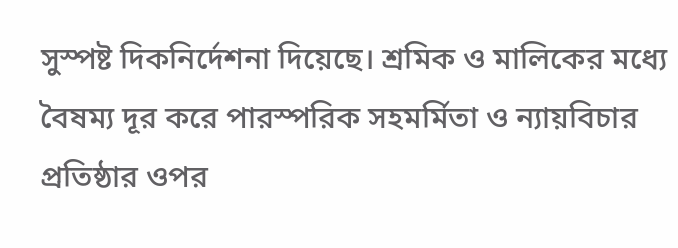সুস্পষ্ট দিকনির্দেশনা দিয়েছে। শ্রমিক ও মালিকের মধ্যে বৈষম্য দূর করে পারস্পরিক সহমর্মিতা ও ন্যায়বিচার প্রতিষ্ঠার ওপর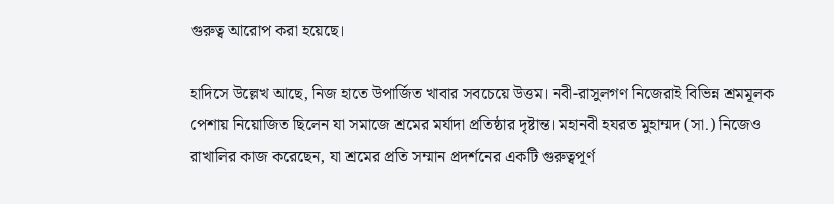গুরুত্ব আরোপ করা হয়েছে।

হাদিসে উল্লেখ আছে, নিজ হাতে উপার্জিত খাবার সবচেয়ে উত্তম। নবী-রাসুলগণ নিজেরাই বিভিন্ন শ্রমমূলক পেশায় নিয়োজিত ছিলেন যা সমাজে শ্রমের মর্যাদা প্রতিষ্ঠার দৃষ্টান্ত। মহানবী হযরত মুহাম্মদ (সা.) নিজেও রাখালির কাজ করেছেন, যা শ্রমের প্রতি সম্মান প্রদর্শনের একটি গুরুত্বপূর্ণ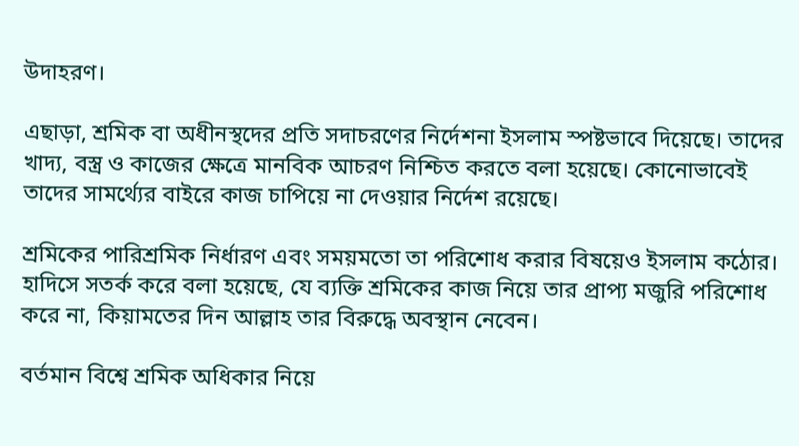উদাহরণ।

এছাড়া, শ্রমিক বা অধীনস্থদের প্রতি সদাচরণের নির্দেশনা ইসলাম স্পষ্টভাবে দিয়েছে। তাদের খাদ্য, বস্ত্র ও কাজের ক্ষেত্রে মানবিক আচরণ নিশ্চিত করতে বলা হয়েছে। কোনোভাবেই তাদের সামর্থ্যের বাইরে কাজ চাপিয়ে না দেওয়ার নির্দেশ রয়েছে।

শ্রমিকের পারিশ্রমিক নির্ধারণ এবং সময়মতো তা পরিশোধ করার বিষয়েও ইসলাম কঠোর। হাদিসে সতর্ক করে বলা হয়েছে, যে ব্যক্তি শ্রমিকের কাজ নিয়ে তার প্রাপ্য মজুরি পরিশোধ করে না, কিয়ামতের দিন আল্লাহ তার বিরুদ্ধে অবস্থান নেবেন।

বর্তমান বিশ্বে শ্রমিক অধিকার নিয়ে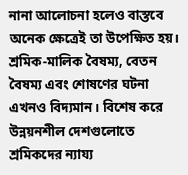নানা আলোচনা হলেও বাস্তবে অনেক ক্ষেত্রেই তা উপেক্ষিত হয়। শ্রমিক-মালিক বৈষম্য, বেতন বৈষম্য এবং শোষণের ঘটনা এখনও বিদ্যমান। বিশেষ করে উন্নয়নশীল দেশগুলোতে শ্রমিকদের ন্যায্য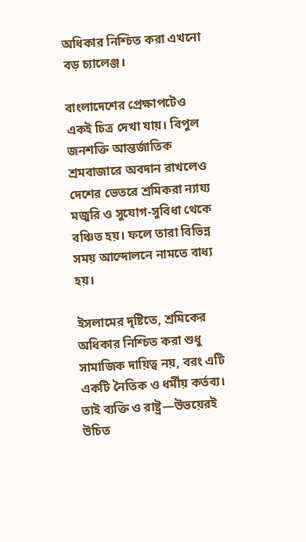অধিকার নিশ্চিত করা এখনো বড় চ্যালেঞ্জ।

বাংলাদেশের প্রেক্ষাপটেও একই চিত্র দেখা যায়। বিপুল জনশক্তি আন্তর্জাতিক শ্রমবাজারে অবদান রাখলেও দেশের ভেতরে শ্রমিকরা ন্যায্য মজুরি ও সুযোগ-সুবিধা থেকে বঞ্চিত হয়। ফলে তারা বিভিন্ন সময় আন্দোলনে নামতে বাধ্য হয়।

ইসলামের দৃষ্টিতে, শ্রমিকের অধিকার নিশ্চিত করা শুধু সামাজিক দায়িত্ব নয়, বরং এটি একটি নৈতিক ও ধর্মীয় কর্তব্য। তাই ব্যক্তি ও রাষ্ট্র—উভয়েরই উচিত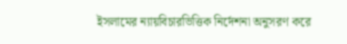ইসলামের ন্যায়বিচারভিত্তিক নির্দেশনা অনুসরণ করে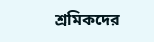শ্রমিকদের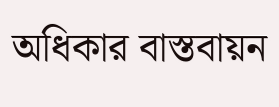অধিকার বাস্তবায়ন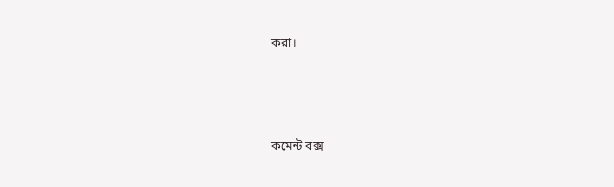করা।



কমেন্ট বক্স